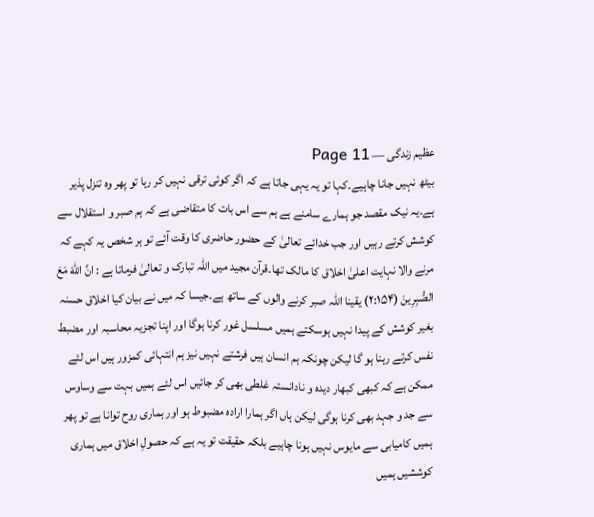عظیم زندگی — Page 11
بیٹھ نہیں جانا چاہیے۔کہا تو یہ یہی جاتا ہے کہ اگر کوئی ترقی نہیں کر رہا تو پھر وہ تنزل پذیر ہے۔یہ نیک مقصد جو ہمارے سامنے ہے ہم سے اس بات کا متقاضی ہے کہ ہم صبر و استقلال سے کوشش کرتے رہیں اور جب خدائے تعالیٰ کے حضور حاضری کا وقت آئے تو ہر شخص یہ کہے کہ مرنے والا نہایت اعلیٰ اخلاق کا مالک تھا۔قرآن مجید میں اللہ تبارک و تعالیٰ فرماتا ہے : انَّ اللهَ مَعَ الصُّبِرِينَ (۲:۱۵۴) یقینا اللہ صبر کرنے والوں کے ساتھ ہے۔جیسا کہ میں نے بیان کیا اخلاق حسنہ بغیر کوشش کے پیدا نہیں ہوسکتے ہمیں مسلسل غور کرنا ہوگا اور اپنا تجزیہ محاسبہ اور مضبط نفس کرتے رہنا ہو گا لیکن چونکہ ہم انسان ہیں فرشتے نہیں نیز ہم انتہائی کمزور ہیں اس لئے ممکن ہے کہ کبھی کبھار دیدہ و نادانستہ غلطی بھی کر جائیں اس لئے ہمیں بہت سے وساوس سے جد و جہد بھی کرنا ہوگی لیکن ہاں اگر ہمارا ارادہ مضبوط ہو اور ہماری روح توانا ہے تو پھر ہمیں کامیابی سے مایوس نہیں ہونا چاہیے بلکہ حقیقت تو یہ ہے کہ حصولِ اخلاق میں ہماری کوششیں ہمیں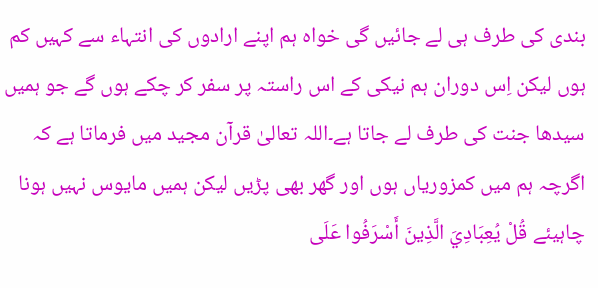بندی کی طرف ہی لے جائیں گی خواہ ہم اپنے ارادوں کی انتہاء سے کہیں کم ہوں لیکن اِس دوران ہم نیکی کے اس راستہ پر سفر کر چکے ہوں گے جو ہمیں سیدھا جنت کی طرف لے جاتا ہے۔اللہ تعالیٰ قرآن مجید میں فرماتا ہے کہ اگرچہ ہم میں کمزوریاں ہوں اور گھر بھی پڑیں لیکن ہمیں مایوس نہیں ہونا چاہیئے قُلْ يُعِبَادِيَ الَّذِينَ أَسْرَفُوا عَلَى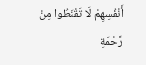أَنْفُسِهِمْ لَا تَقْنَطُوا مِنْ رَّحْمَةِ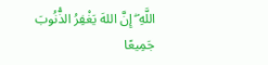اللَّهِ ۖ إِنَّ اللهَ يَغْفِرُ الذُّنُوبَ جَمِيعًا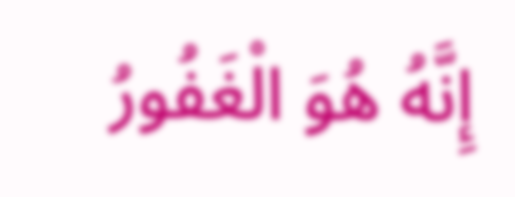إِنَّهُ هُوَ الْغَفُورُ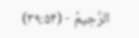الرَّحِيمُ - (۳۹:۵۴)